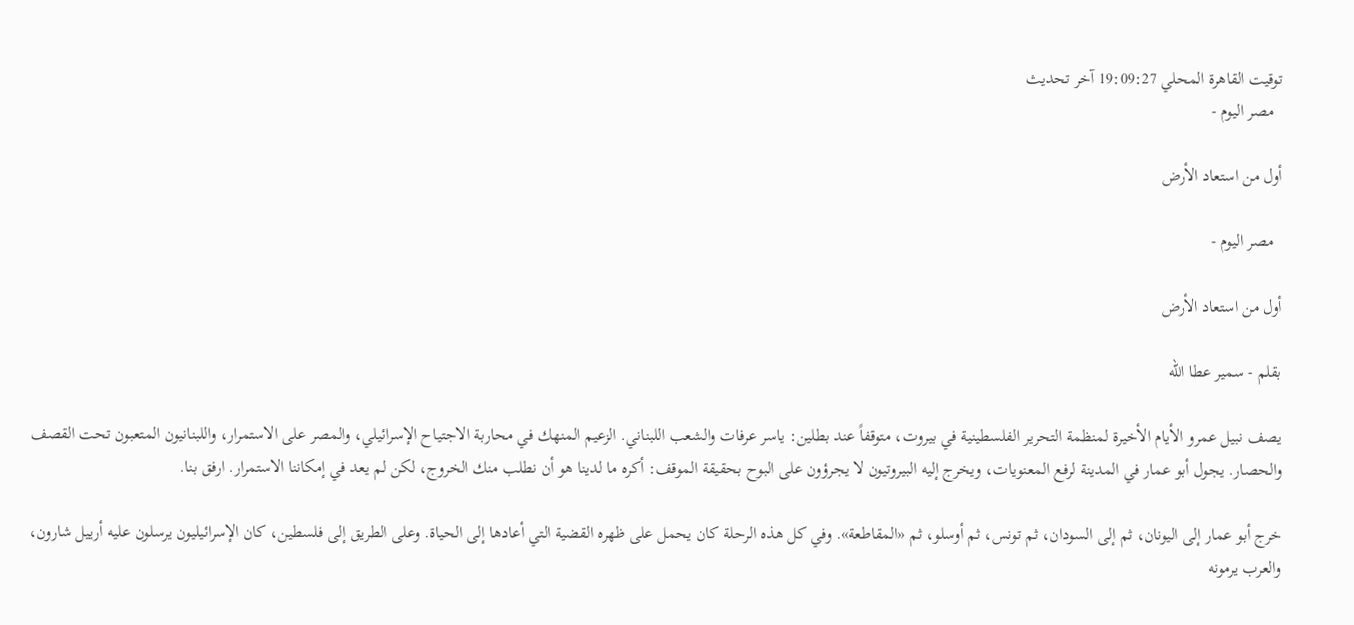توقيت القاهرة المحلي 19:09:27 آخر تحديث
  مصر اليوم -

أول من استعاد الأرض

  مصر اليوم -

أول من استعاد الأرض

بقلم - سمير عطا الله

يصف نبيل عمرو الأيام الأخيرة لمنظمة التحرير الفلسطينية في بيروت، متوقفاً عند بطلين: ياسر عرفات والشعب اللبناني. الزعيم المنهك في محاربة الاجتياح الإسرائيلي، والمصر على الاستمرار، واللبنانيون المتعبون تحت القصف والحصار. يجول أبو عمار في المدينة لرفع المعنويات، ويخرج إليه البيروتيون لا يجرؤون على البوح بحقيقة الموقف: أكره ما لدينا هو أن نطلب منك الخروج، لكن لم يعد في إمكاننا الاستمرار. ارفق بنا.

خرج أبو عمار إلى اليونان، ثم إلى السودان، ثم تونس، ثم أوسلو، ثم «المقاطعة». وفي كل هذه الرحلة كان يحمل على ظهره القضية التي أعادها إلى الحياة. وعلى الطريق إلى فلسطين، كان الإسرائيليون يرسلون عليه أرييل شارون، والعرب يرمونه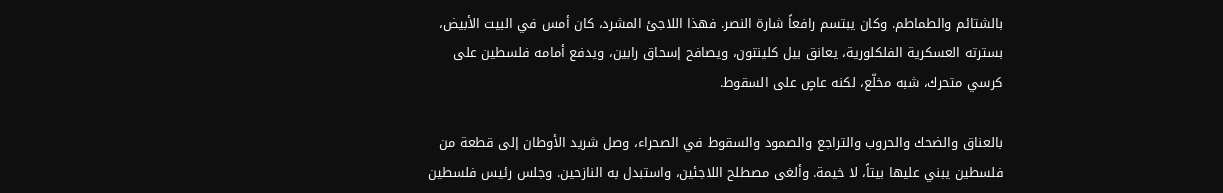بالشتائم والطماطم. وكان يبتسم رافعاً شارة النصر. فهذا اللاجئ المشرد، كان أمس في البيت الأبيض، بسترته العسكرية الفلكلورية، يعانق بيل كلينتون، ويصافح إسحاق رابين، ويدفع أمامه فلسطين على كرسي متحرك، شبه مخلّع، لكنه عاصٍ على السقوط.

بالعناق والضحك والحروب والتراجع والصمود والسقوط في الصحراء، وصل شريد الأوطان إلى قطعة من فلسطين يبني عليها بيتاً، لا خيمة. وألغى مصطلح اللاجئين، واستبدل به النازحين. وجلس رئيس فلسطين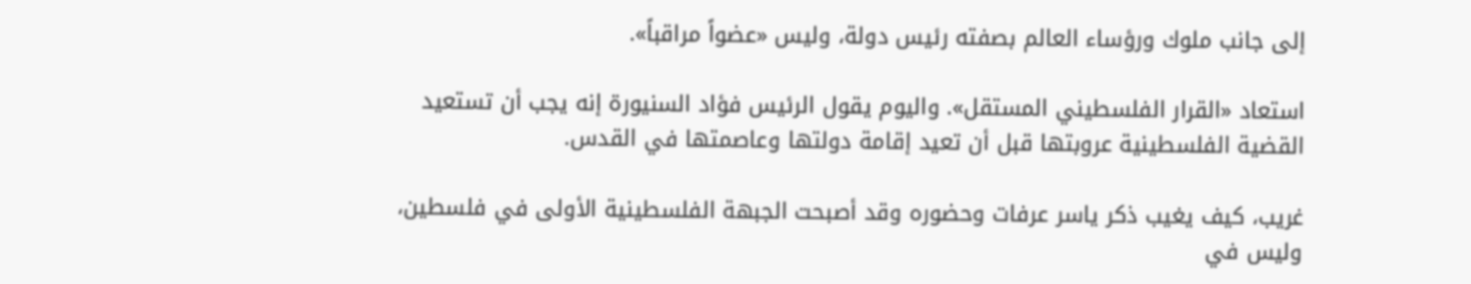إلى جانب ملوك ورؤساء العالم بصفته رئيس دولة، وليس «عضواً مراقباً».

استعاد «القرار الفلسطيني المستقل». واليوم يقول الرئيس فؤاد السنيورة إنه يجب أن تستعيد القضية الفلسطينية عروبتها قبل أن تعيد إقامة دولتها وعاصمتها في القدس.

غريب، كيف يغيب ذكر ياسر عرفات وحضوره وقد أصبحت الجبهة الفلسطينية الأولى في فلسطين، وليس في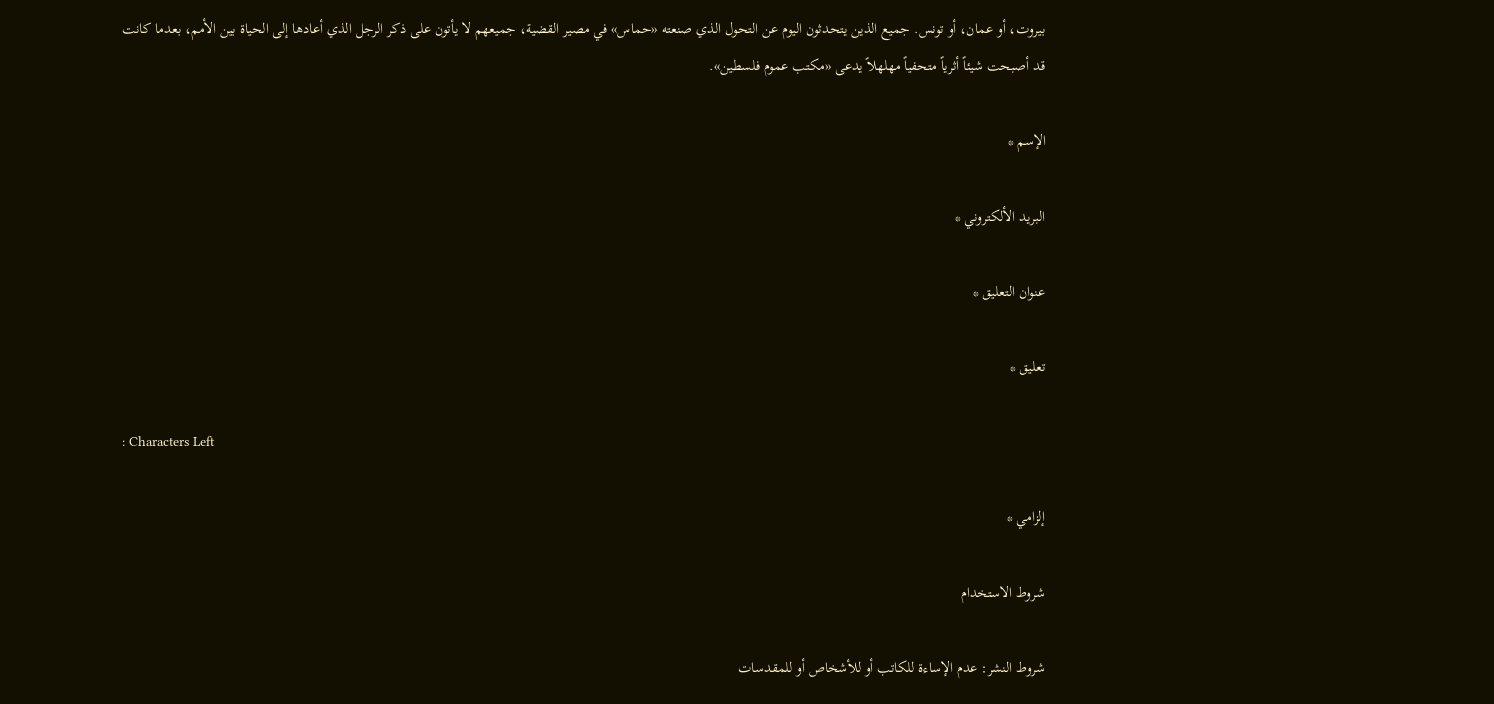بيروت، أو عمان، أو تونس. جميع الذين يتحدثون اليوم عن التحول الذي صنعته «حماس» في مصير القضية، جميعهم لا يأتون على ذكر الرجل الذي أعادها إلى الحياة بين الأمم، بعدما كانت قد أصبحت شيئاً أثرياً متحفياً مهلهلاً يدعى «مكتب عموم فلسطين».

الإسم *

البريد الألكتروني *

عنوان التعليق *

تعليق *

: Characters Left

إلزامي *

شروط الاستخدام

شروط النشر: عدم الإساءة للكاتب أو للأشخاص أو للمقدسات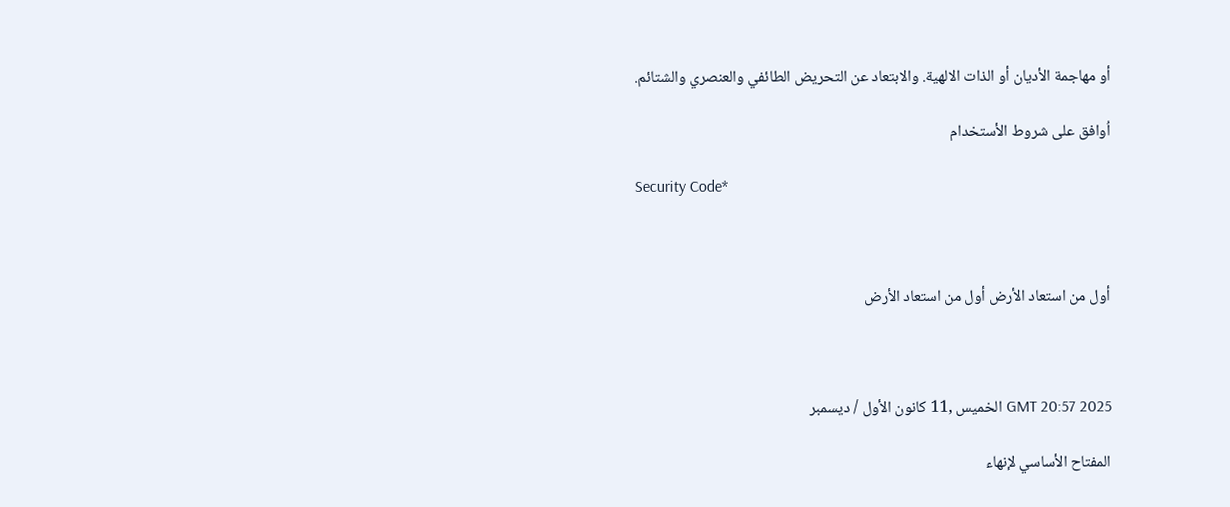أو مهاجمة الأديان أو الذات الالهية. والابتعاد عن التحريض الطائفي والعنصري والشتائم.

اُوافق على شروط الأستخدام

Security Code*



أول من استعاد الأرض أول من استعاد الأرض



GMT 20:57 2025 الخميس ,11 كانون الأول / ديسمبر

المفتاح الأساسي لإنهاء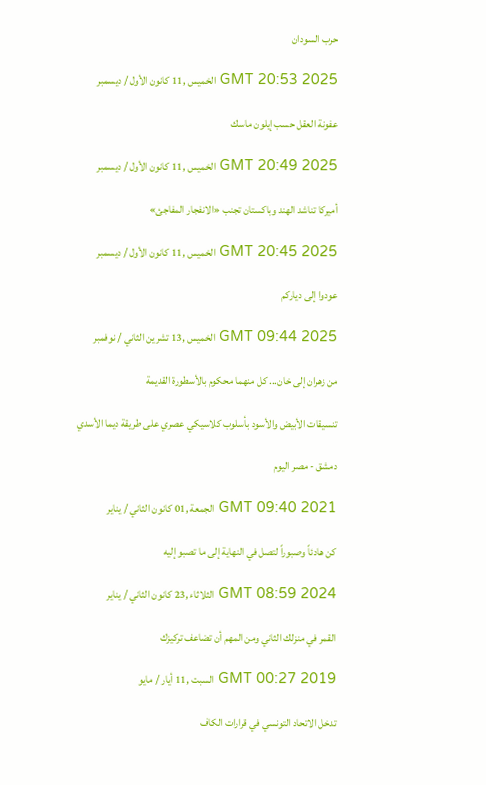حرب السودان

GMT 20:53 2025 الخميس ,11 كانون الأول / ديسمبر

عفونة العقل حسب إيلون ماسك

GMT 20:49 2025 الخميس ,11 كانون الأول / ديسمبر

أميركا تناشد الهند وباكستان تجنب «الانفجار المفاجئ»

GMT 20:45 2025 الخميس ,11 كانون الأول / ديسمبر

عودوا إلى دياركم

GMT 09:44 2025 الخميس ,13 تشرين الثاني / نوفمبر

من زهران إلى خان... كل منهما محكوم بالأسطورة القديمة

تنسيقات الأبيض والأسود بأسلوب كلاسيكي عصري على طريقة ديما الأسدي

دمشق - مصر اليوم

GMT 09:40 2021 الجمعة ,01 كانون الثاني / يناير

كن هادئاً وصبوراً لتصل في النهاية إلى ما تصبو إليه

GMT 08:59 2024 الثلاثاء ,23 كانون الثاني / يناير

القمر في منزلك الثاني ومن المهم أن تضاعف تركيزك

GMT 00:27 2019 السبت ,11 أيار / مايو

تدخل الاتحاد التونسي في قرارات الكاف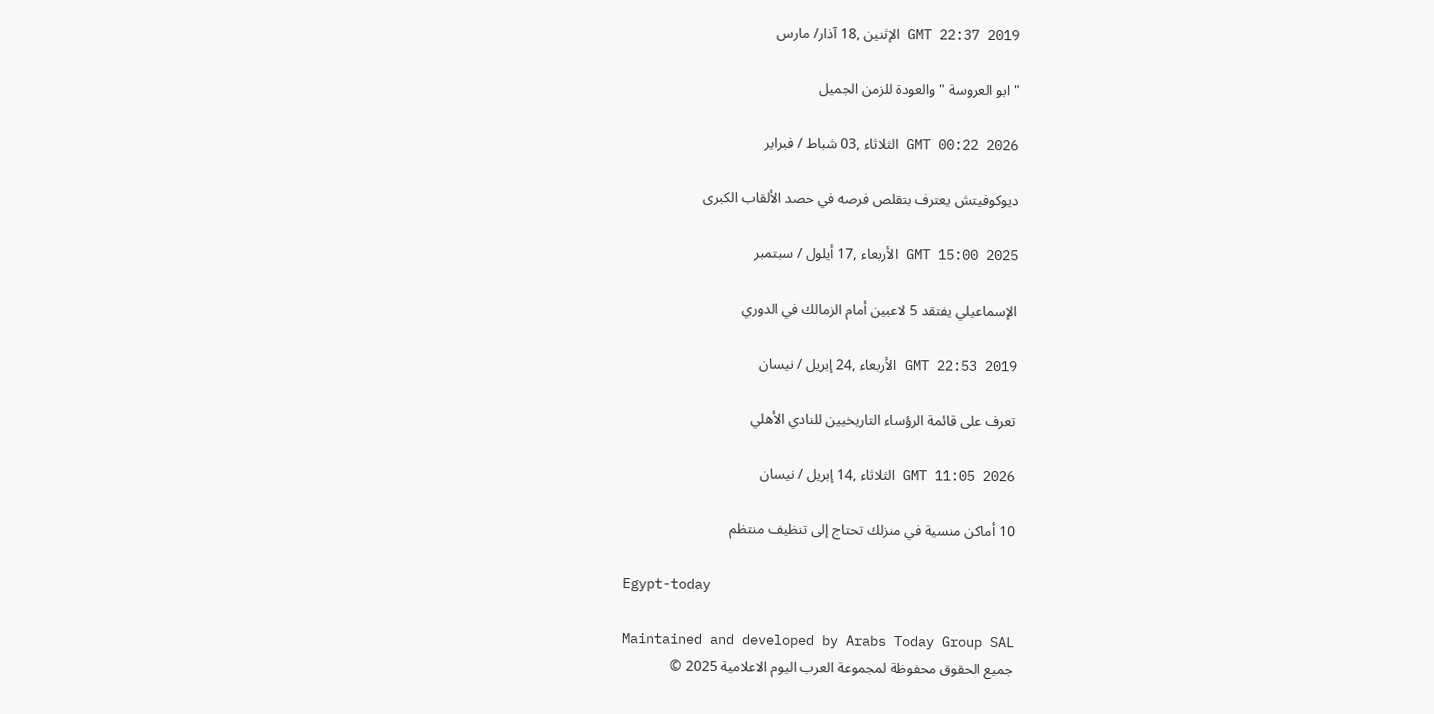GMT 22:37 2019 الإثنين ,18 آذار/ مارس

" ابو العروسة " والعودة للزمن الجميل

GMT 00:22 2026 الثلاثاء ,03 شباط / فبراير

ديوكوفيتش يعترف بتقلص فرصه في حصد الألقاب الكبرى

GMT 15:00 2025 الأربعاء ,17 أيلول / سبتمبر

الإسماعيلي يفتقد 5 لاعبين أمام الزمالك في الدوري

GMT 22:53 2019 الأربعاء ,24 إبريل / نيسان

تعرف على قائمة الرؤساء التاريخيين للنادي الأهلي

GMT 11:05 2026 الثلاثاء ,14 إبريل / نيسان

10 أماكن منسية في منزلك تحتاج إلى تنظيف منتظم

Egypt-today

Maintained and developed by Arabs Today Group SAL
جميع الحقوق محفوظة لمجموعة العرب اليوم الاعلامية 2025 ©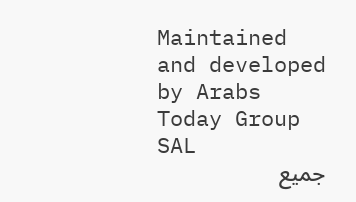Maintained and developed by Arabs Today Group SAL
جميع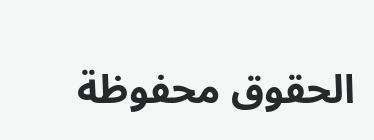الحقوق محفوظة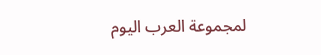لمجموعة العرب اليوم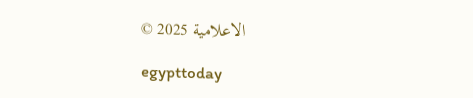الاعلامية 2025 ©

egypttoday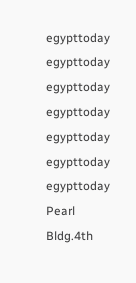egypttoday egypttoday egypttoday
egypttoday egypttoday egypttoday
egypttoday
Pearl Bldg.4th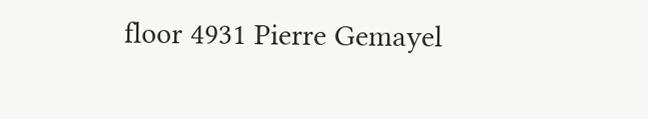floor 4931 Pierre Gemayel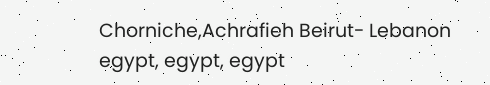Chorniche,Achrafieh Beirut- Lebanon
egypt, egypt, egypt